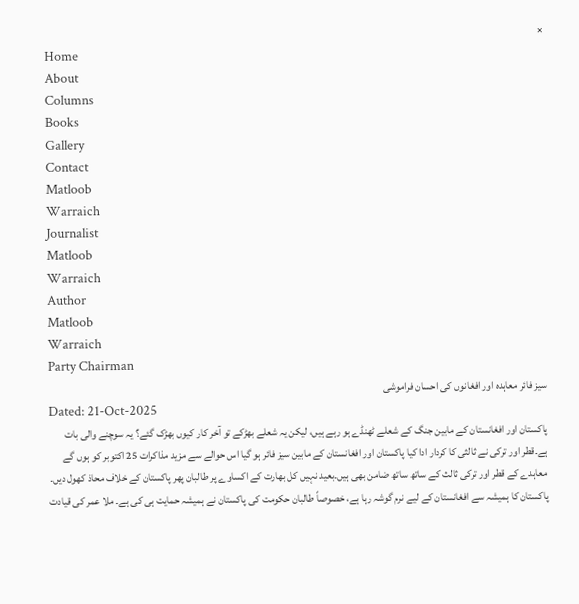×
Home
About
Columns
Books
Gallery
Contact
Matloob
Warraich
Journalist
Matloob
Warraich
Author
Matloob
Warraich
Party Chairman
سیز فائر معاہدہ اور افغانوں کی احسان فراموشی
Dated: 21-Oct-2025
پاکستان اور افغانستان کے مابین جنگ کے شعلے ٹھنڈے ہو رہے ہیں، لیکن یہ شعلے بھڑکے تو آخر کار کیوں بھڑک گئے؟ یہ سوچنے والی بات ہے۔قطر اور ترکی نے ثالثی کا کردار ادا کیا پاکستان اور افغانستان کے مابین سیز فائر ہو گیا اس حوالے سے مزید مذاکرات 25 اکتوبر کو ہوں گے معاہدے کے قطر اور ترکی ثالث کے ساتھ ساتھ ضامن بھی ہیں۔بعید نہیں کل بھارت کے اکساوے پر طالبان پھر پاکستان کے خلاف محاذ کھول دیں۔ پاکستان کا ہمیشہ سے افغانستان کے لیے نرم گوشہ رہا ہے، خصوصاً طالبان حکومت کی پاکستان نے ہمیشہ حمایت ہی کی ہے۔ ملا عمر کی قیادت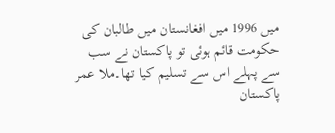میں 1996 میں افغانستان میں طالبان کی حکومت قائم ہوئی تو پاکستان نے سب سے پہلے اس سے تسلیم کیا تھا۔ملا عمر پاکستان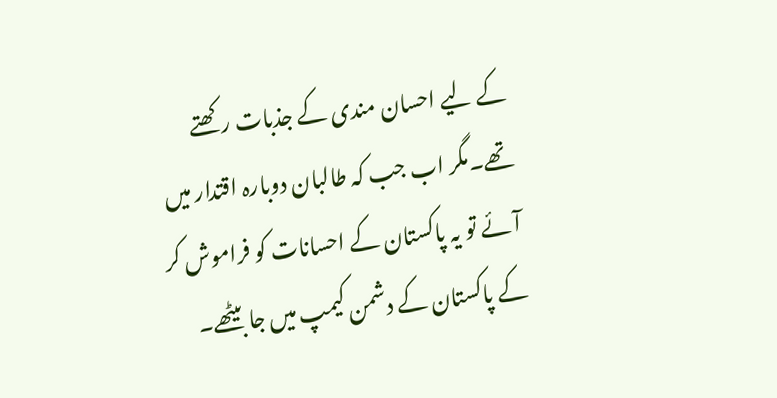کے لیے احسان مندی کے جذبات رکھتے تھے۔مگر اب جب کہ طالبان دوبارہ اقتدار میں آئے تو یہ پاکستان کے احسانات کو فراموش کر کے پاکستان کے دشمن کیمپ میں جا بیٹھے۔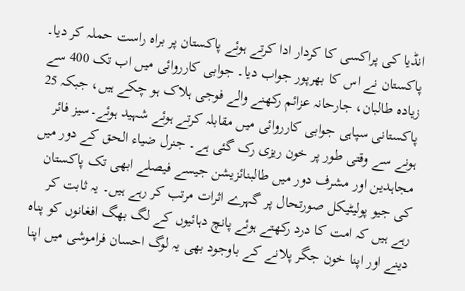انڈیا کی پراکسی کا کردار ادا کرتے ہوئے پاکستان پر براہ راست حملہ کر دیا۔ پاکستان نے اس کا بھرپور جواب دیا۔ جوابی کارروائی میں اب تک 400 سے زیادہ طالبان، جارحانہ عزائم رکھنے والے فوجی ہلاک ہو چکے ہیں، جبکہ 25 پاکستانی سپاہی جوابی کارروائی میں مقابلہ کرتے ہوئے شہید ہوئے۔سیز فائر ہونے سے وقتی طور پر خون ریزی رک گئی ہے۔ جنرل ضیاء الحق کے دور میں مجاہدین اور مشرف دور میں طالبنائزیشن جیسے فیصلے ابھی تک پاکستان کی جیو پولیٹیکل صورتحال پر گہرے اثرات مرتب کر رہے ہیں۔ یہ ثابت کر رہے ہیں کہ امت کا درد رکھتے ہوئے پانچ دہائیوں کے لگ بھگ افغانوں کو پناہ دینے اور اپنا خون جگر پلانے کے باوجود بھی یہ لوگ احسان فراموشی میں اپنا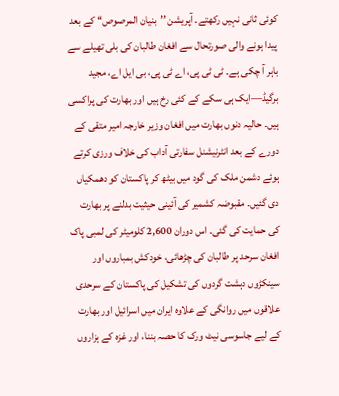کوئی ثانی نہیں رکھتے۔ آپریشن ’’بنیان المرصوص‘‘ کے بعد پیدا ہونے والی صورتحال سے افغان طالبان کی بلی تھیلے سے باہر آ چکی ہے۔ ٹی ٹی پی، اے ٹی پی، بی ایل اے، مجید برگیڈ—ایک ہی سکے کے کئی رخ ہیں اور بھارت کی پراکسی ہیں۔ حالیہ دنوں بھارت میں افغان وزیر خارجہ امیر متقی کے دورے کے بعد انٹرنیشنل سفارتی آداب کی خلاف ورزی کرتے ہوئے دشمن ملک کی گود میں بیٹھ کر پاکستان کو دھمکیاں دی گئیں۔ مقبوضہ کشمیر کی آئینی حیثیت بدلنے پر بھارت کی حمایت کی گئی۔ اس دوران 2,600 کلومیٹر کی لمبی پاک افغان سرحد پر طالبان کی چڑھائی، خودکش بمباروں اور سینکڑوں دہشت گردوں کی تشکیل کی پاکستان کے سرحدی علاقوں میں روانگی کے علاوہ ایران میں اسرائیل اور بھارت کے لیے جاسوسی نیٹ ورک کا حصہ بننا، اور غزہ کے ہزاروں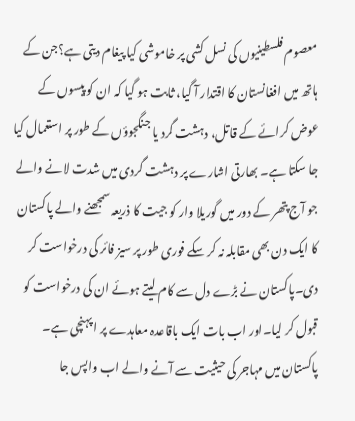معصوم فلسطینیوں کی نسل کشی پر خاموشی کیا پیغام دیتی ہے؟جن کے ہاتھ میں افغانستان کا اقتدار آ گیا، ثابت ہو گیا کہ ان کو پیسوں کے عوض کرائے کے قاتل، دہشت گرد یا جنگجوؤں کے طور پر استعمال کیا جا سکتا ہے۔ بھارتی اشارے پر دہشت گردی میں شدت لانے والے جو آج پتھر کے دور میں گوریلا وار کو جیت کا ذریعہ سمجھنے والے پاکستان کا ایک دن بھی مقابلہ نہ کر سکے فوری طور پر سیز فائر کی درخواست کر دی۔پاکستان نے بڑے دل سے کام لیتے ہوئے ان کی درخواست کو قبول کر لیا۔اور اب بات ایک باقاعدہ معاہدے پر ا پہنچی ہے۔ پاکستان میں مہاجر کی حیثیت سے آنے والے اب واپس جا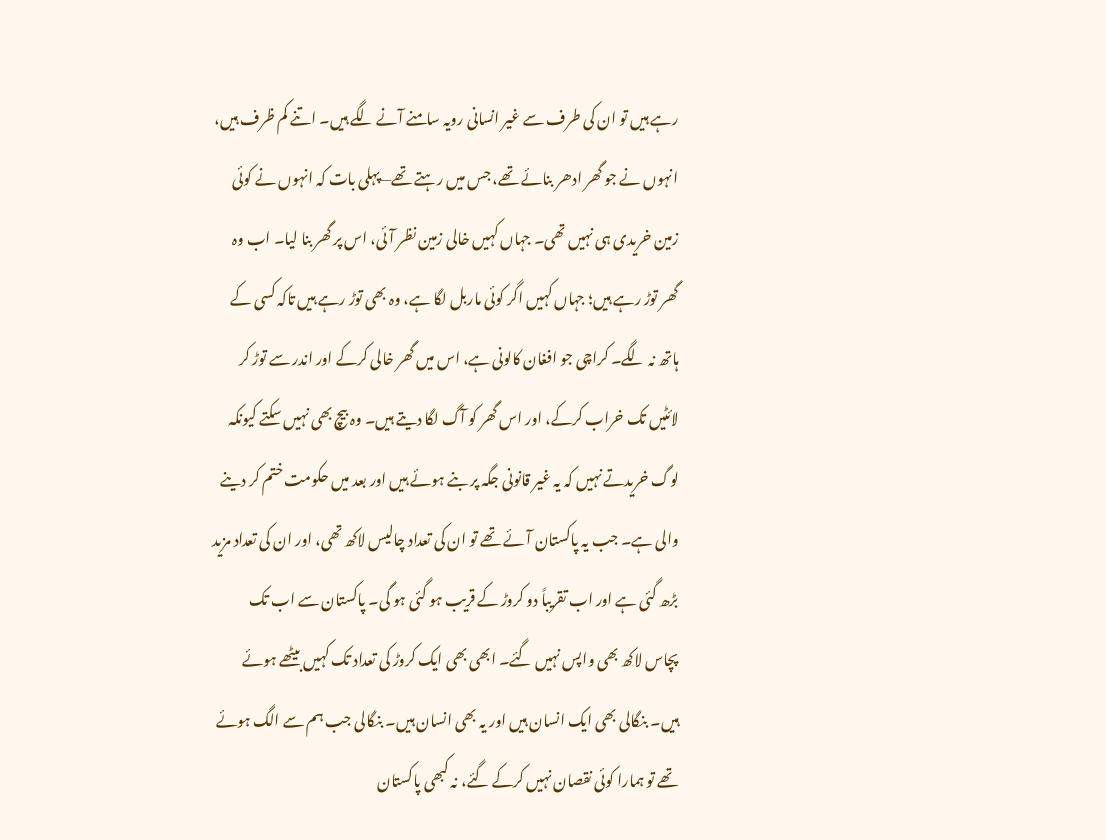رہے ہیں تو ان کی طرف سے غیر انسانی رویہ سامنے آنے لگے ہیں۔ اتنے کم ظرف ہیں، انہوں نے جو گھر ادھر بنائے تھے، جس میں رہتے تھے—پہلی بات کہ انہوں نے کوئی زمین خریدی ہی نہیں تھی۔ جہاں کہیں خالی زمین نظر آئی، اس پر گھر بنا لیا۔ اب وہ گھر توڑ رہے ہیں؛ جہاں کہیں اگر کوئی ماربل لگا ہے، وہ بھی توڑ رہے ہیں تاکہ کسی کے ہاتھ نہ لگے۔ کراچی جو افغان کالونی ہے، اس میں گھر خالی کرکے اور اندر سے توڑ کر لائٹیں تک خراب کرکے، اور اس گھر کو آگ لگا دیتے ہیں۔ وہ بیچ بھی نہیں سکتے کیونکہ لوگ خریدتے نہیں کہ یہ غیر قانونی جگہ پر بنے ہوئے ہیں اور بعد میں حکومت ختم کر دینے والی ہے۔ جب یہ پاکستان آئے تھے تو ان کی تعداد چالیس لاکھ تھی، اور ان کی تعداد مزید بڑھ گئی ہے اور اب تقریباً دو کروڑ کے قریب ہو گئی ہو گی۔ پاکستان سے اب تک پچاس لاکھ بھی واپس نہیں گئے۔ ابھی بھی ایک کروڑ کی تعداد تک کہیں بیٹھے ہوئے ہیں۔ بنگالی بھی ایک انسان ہیں اور یہ بھی انسان ہیں۔ بنگالی جب ہم سے الگ ہوئے تھے تو ہمارا کوئی نقصان نہیں کرکے گئے، نہ کبھی پاکستان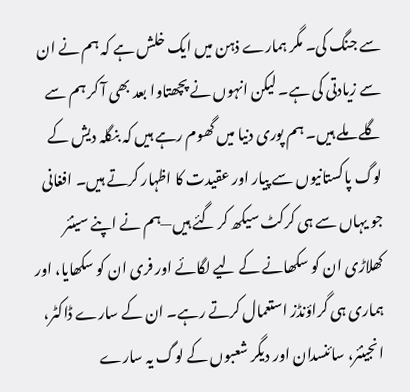سے جنگ کی۔ مگر ہمارے ذہن میں ایک خلش ہے کہ ہم نے ان سے زیادتی کی ہے۔ لیکن انہوں نے پچھتاوا بعد بھی آ کر ہم سے گلے ملے ہیں۔ ہم پوری دنیا میں گھوم رہے ہیں کہ بنگلہ دیش کے لوگ پاکستانیوں سے پیار اور عقیدت کا اظہار کرتے ہیں۔ افغانی جو یہاں سے ہی کرکٹ سیکھ کر گئے ہیں—ہم نے اپنے سینئر کھلاڑی ان کو سکھانے کے لیے لگائے اور فری ان کو سکھایا، اور ہماری ہی گراؤنڈز استعمال کرتے رہے۔ ان کے سارے ڈاکٹر، انجینئر، سائنسدان اور دیگر شعبوں کے لوگ یہ سارے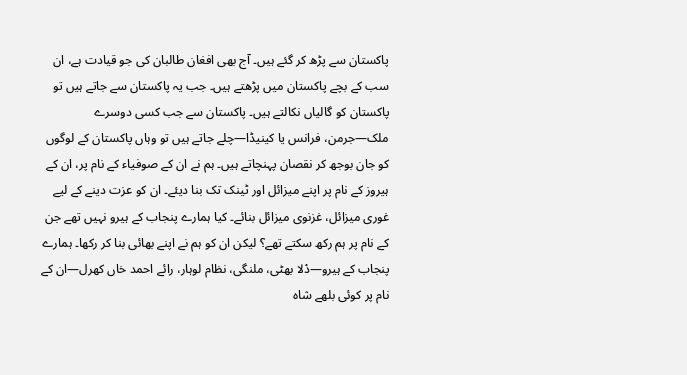پاکستان سے پڑھ کر گئے ہیں۔ آج بھی افغان طالبان کی جو قیادت ہے، ان سب کے بچے پاکستان میں پڑھتے ہیں۔ جب یہ پاکستان سے جاتے ہیں تو پاکستان کو گالیاں نکالتے ہیں۔ پاکستان سے جب کسی دوسرے ملک—جرمن، فرانس یا کینیڈا—چلے جاتے ہیں تو وہاں پاکستان کے لوگوں کو جان بوجھ کر نقصان پہنچاتے ہیں۔ ہم نے ان کے صوفیاء کے نام پر، ان کے ہیروز کے نام پر اپنے میزائل اور ٹینک تک بنا دیئے۔ ان کو عزت دینے کے لیے غوری میزائل، غزنوی میزائل بنائے۔ کیا ہمارے پنجاب کے ہیرو نہیں تھے جن کے نام پر ہم رکھ سکتے تھے؟ لیکن ان کو ہم نے اپنے بھائی بنا کر رکھا۔ ہمارے پنجاب کے ہیرو—دْلا بھٹی، ملنگی، نظام لوہار، رائے احمد خاں کھرل—ان کے نام پر کوئی بلھے شاہ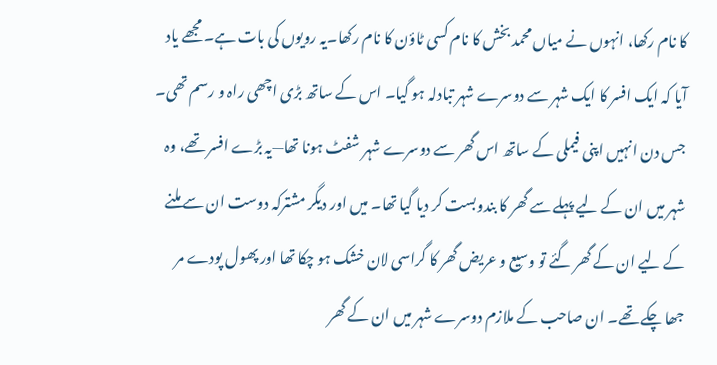کا نام رکھا، انہوں نے میاں محمد بخش کا نام کسی ٹاؤن کا نام رکھا۔یہ رویوں کی بات ہے۔ مجھے یاد آیا کہ ایک افسر کا ایک شہر سے دوسرے شہر تبادلہ ہو گیا۔ اس کے ساتھ بڑی اچھی راہ و رسم تھی۔ جس دن انہیں اپنی فیملی کے ساتھ اس گھر سے دوسرے شہر شفٹ ہونا تھا—یہ بڑے افسر تھے، وہ شہر میں ان کے لیے پہلے سے گھر کا بندوبست کر دیا گیا تھا۔ میں اور دیگر مشترکہ دوست ان سے ملنے کے لیے ان کے گھر گئے تو وسیع و عریض گھر کا گراسی لان خشک ہو چکا تھا اور پھول پودے مر جھا چکے تھے۔ ان صاحب کے ملازم دوسرے شہر میں ان کے گھر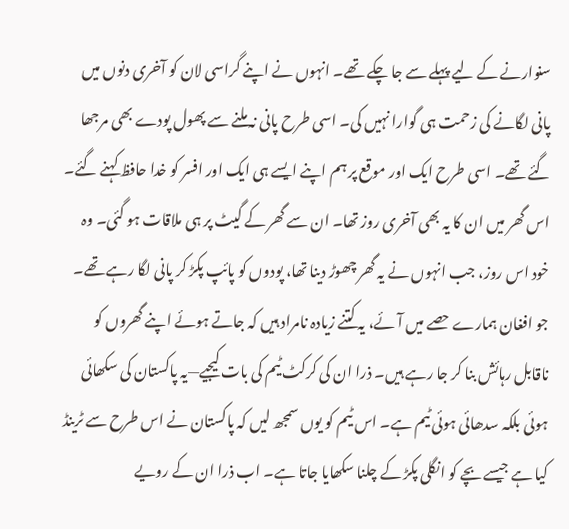سنوارنے کے لیے پہلے سے جا چکے تھے۔ انہوں نے اپنے گراسی لان کو آخری دنوں میں پانی لگانے کی زحمت ہی گوارا نہیں کی۔ اسی طرح پانی نہ ملنے سے پھول پودے بھی مرجھا گئے تھے۔ اسی طرح ایک اور موقع پر ہم اپنے ایسے ہی ایک اور افسر کو خدا حافظ کہنے گئے۔ اس گھر میں ان کا یہ بھی آخری روز تھا۔ ان سے گھر کے گیٹ پر ہی ملاقات ہو گئی۔ وہ خود اس روز، جب انہوں نے یہ گھر چھوڑ دینا تھا، پودوں کو پائپ پکڑ کر پانی لگا رہے تھے۔ جو افغان ہمارے حصے میں آئے، یہ کتنے زیادہ نامراد ہیں کہ جاتے ہوئے اپنے گھروں کو ناقابل رہائش بنا کر جا رہے ہیں۔ ذرا ان کی کرکٹ ٹیم کی بات کیجیے—یہ پاکستان کی سکھائی ہوئی بلکہ سدھائی ہوئی ٹیم ہے۔ اس ٹیم کو یوں سمجھ لیں کہ پاکستان نے اس طرح سے ٹرینڈ کیا ہے جیسے بچے کو انگلی پکڑ کے چلنا سکھایا جاتا ہے۔ اب ذرا ان کے رویے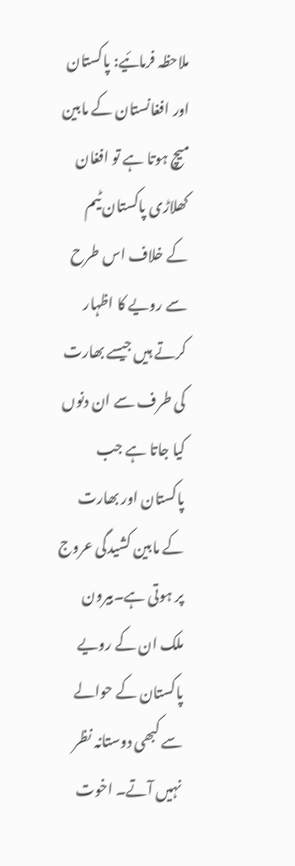ملاحظہ فرمائیے: پاکستان اور افغانستان کے مابین میچ ہوتا ہے تو افغان کھلاڑی پاکستان ٹیم کے خلاف اس طرح سے رویے کا اظہار کرتے ہیں جیسے بھارت کی طرف سے ان دنوں کیا جاتا ہے جب پاکستان اور بھارت کے مابین کشیدگی عروج پر ہوتی ہے۔بیرون ملک ان کے رویے پاکستان کے حوالے سے کبھی دوستانہ نظر نہیں آتے۔ اخوت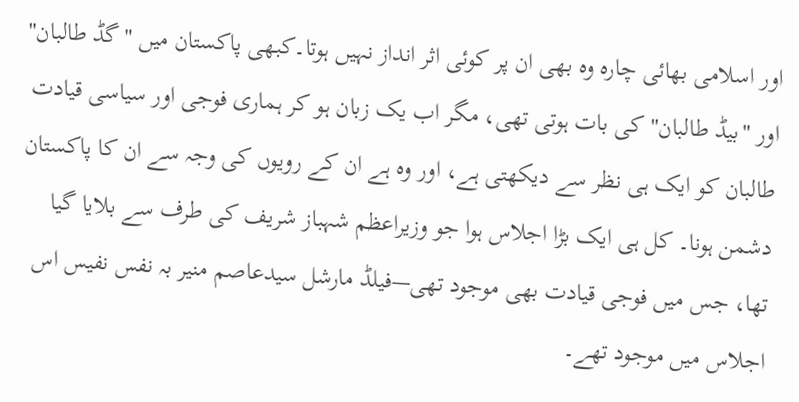اور اسلامی بھائی چارہ وہ بھی ان پر کوئی اثر انداز نہیں ہوتا۔کبھی پاکستان میں "گڈ طالبان" اور "بیڈ طالبان" کی بات ہوتی تھی، مگر اب یک زبان ہو کر ہماری فوجی اور سیاسی قیادت طالبان کو ایک ہی نظر سے دیکھتی ہے، اور وہ ہے ان کے رویوں کی وجہ سے ان کا پاکستان دشمن ہونا۔ کل ہی ایک بڑا اجلاس ہوا جو وزیراعظم شہباز شریف کی طرف سے بلایا گیا تھا، جس میں فوجی قیادت بھی موجود تھی—فیلڈ مارشل سیدعاصم منیر بہ نفس نفیس اس اجلاس میں موجود تھے۔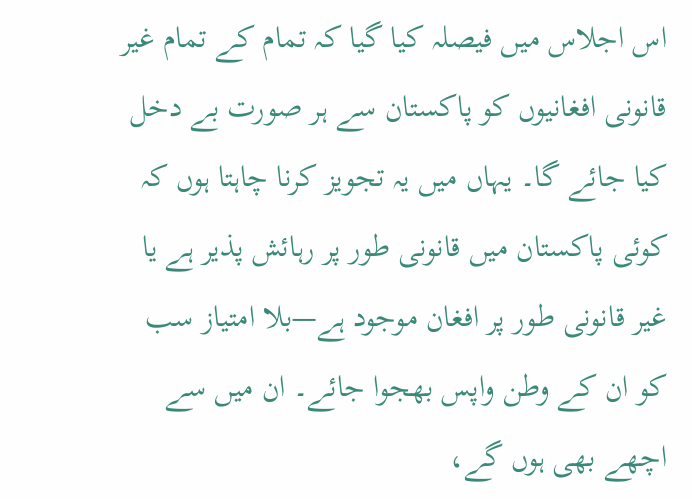اس اجلاس میں فیصلہ کیا گیا کہ تمام کے تمام غیر قانونی افغانیوں کو پاکستان سے ہر صورت بے دخل کیا جائے گا۔ یہاں میں یہ تجویز کرنا چاہتا ہوں کہ کوئی پاکستان میں قانونی طور پر رہائش پذیر ہے یا غیر قانونی طور پر افغان موجود ہے—بلا امتیاز سب کو ان کے وطن واپس بھجوا جائے۔ ان میں سے اچھے بھی ہوں گے،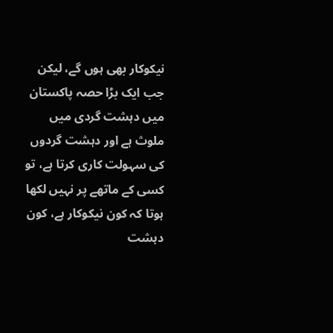نیکوکار بھی ہوں گے، لیکن جب ایک بڑا حصہ پاکستان میں دہشت گردی میں ملوث ہے اور دہشت گردوں کی سہولت کاری کرتا ہے، تو کسی کے ماتھے پر نہیں لکھا ہوتا کہ کون نیکوکار ہے، کون دہشت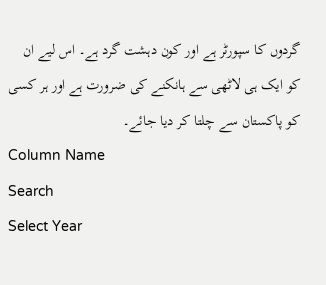گردوں کا سپورٹر ہے اور کون دہشت گرد ہے۔ اس لیے ان کو ایک ہی لاٹھی سے ہانکنے کی ضرورت ہے اور ہر کسی کو پاکستان سے چلتا کر دیا جائے۔
Column Name
Search
Select Year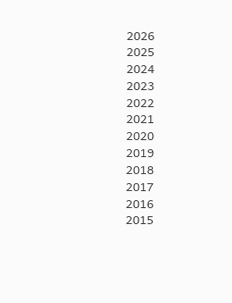2026
2025
2024
2023
2022
2021
2020
2019
2018
2017
2016
2015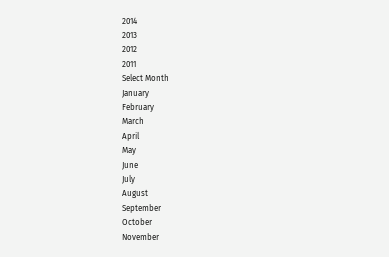2014
2013
2012
2011
Select Month
January
February
March
April
May
June
July
August
September
October
November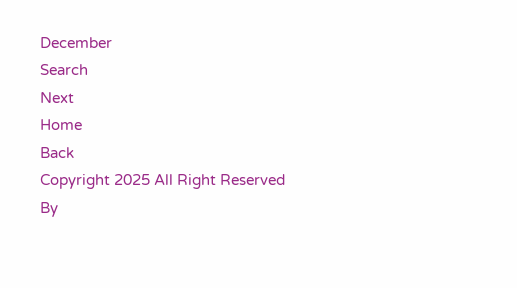December
Search
Next
Home
Back
Copyright 2025 All Right Reserved By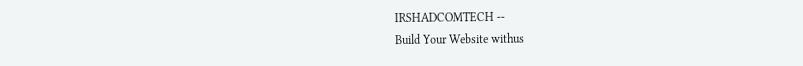IRSHADCOMTECH --
Build Your Website withus